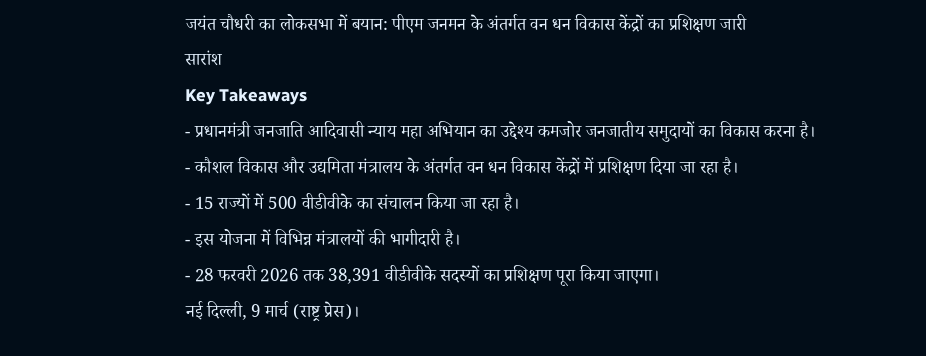जयंत चौधरी का लोकसभा में बयान: पीएम जनमन के अंतर्गत वन धन विकास केंद्रों का प्रशिक्षण जारी
सारांश
Key Takeaways
- प्रधानमंत्री जनजाति आदिवासी न्याय महा अभियान का उद्देश्य कमजोर जनजातीय समुदायों का विकास करना है।
- कौशल विकास और उद्यमिता मंत्रालय के अंतर्गत वन धन विकास केंद्रों में प्रशिक्षण दिया जा रहा है।
- 15 राज्यों में 500 वीडीवीके का संचालन किया जा रहा है।
- इस योजना में विभिन्न मंत्रालयों की भागीदारी है।
- 28 फरवरी 2026 तक 38,391 वीडीवीके सदस्यों का प्रशिक्षण पूरा किया जाएगा।
नई दिल्ली, 9 मार्च (राष्ट्र प्रेस)।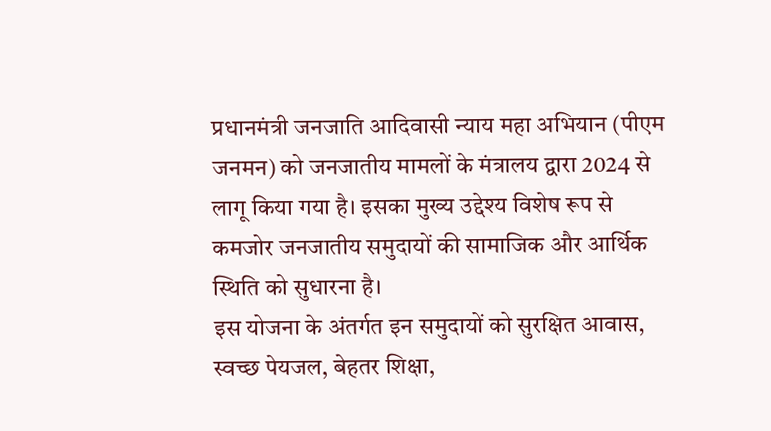प्रधानमंत्री जनजाति आदिवासी न्याय महा अभियान (पीएम जनमन) को जनजातीय मामलों के मंत्रालय द्वारा 2024 से लागू किया गया है। इसका मुख्य उद्देश्य विशेष रूप से कमजोर जनजातीय समुदायों की सामाजिक और आर्थिक स्थिति को सुधारना है।
इस योजना के अंतर्गत इन समुदायों को सुरक्षित आवास, स्वच्छ पेयजल, बेहतर शिक्षा,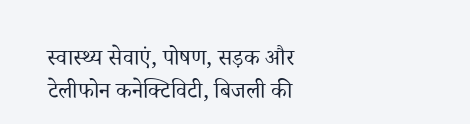स्वास्थ्य सेवाएं, पोषण, सड़क और टेलीफोन कनेक्टिविटी, बिजली की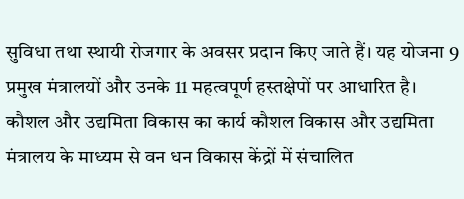सुविधा तथा स्थायी रोजगार के अवसर प्रदान किए जाते हैं। यह योजना 9 प्रमुख मंत्रालयों और उनके 11 महत्वपूर्ण हस्तक्षेपों पर आधारित है।
कौशल और उद्यमिता विकास का कार्य कौशल विकास और उद्यमिता मंत्रालय के माध्यम से वन धन विकास केंद्रों में संचालित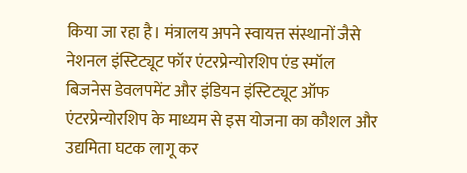किया जा रहा है। मंत्रालय अपने स्वायत्त संस्थानों जैसे नेशनल इंस्टिट्यूट फॉर एंटरप्रेन्योरशिप एंड स्मॉल बिजनेस डेवलपमेंट और इंडियन इंस्टिट्यूट ऑफ एंटरप्रेन्योरशिप के माध्यम से इस योजना का कौशल और उद्यमिता घटक लागू कर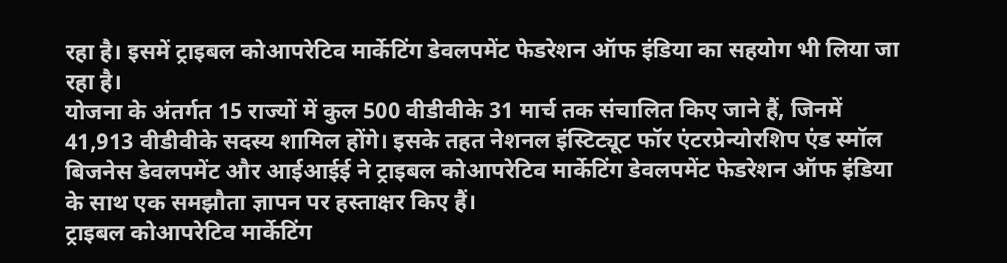रहा है। इसमें ट्राइबल कोआपरेटिव मार्केटिंग डेवलपमेंट फेडरेशन ऑफ इंडिया का सहयोग भी लिया जा रहा है।
योजना के अंतर्गत 15 राज्यों में कुल 500 वीडीवीके 31 मार्च तक संचालित किए जाने हैं, जिनमें 41,913 वीडीवीके सदस्य शामिल होंगे। इसके तहत नेशनल इंस्टिट्यूट फॉर एंटरप्रेन्योरशिप एंड स्मॉल बिजनेस डेवलपमेंट और आईआईई ने ट्राइबल कोआपरेटिव मार्केटिंग डेवलपमेंट फेडरेशन ऑफ इंडिया के साथ एक समझौता ज्ञापन पर हस्ताक्षर किए हैं।
ट्राइबल कोआपरेटिव मार्केटिंग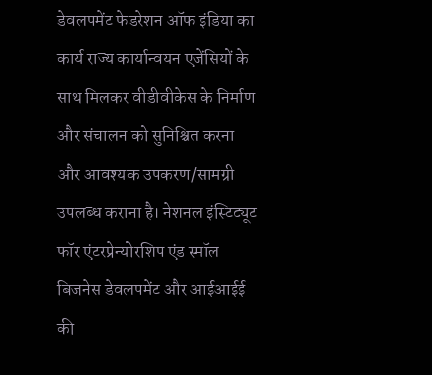डेवलपमेंट फेडरेशन ऑफ इंडिया का कार्य राज्य कार्यान्वयन एजेंसियों के साथ मिलकर वीडीवीकेस के निर्माण और संचालन को सुनिश्चित करना और आवश्यक उपकरण/सामग्री उपलब्ध कराना है। नेशनल इंस्टिट्यूट फॉर एंटरप्रेन्योरशिप एंड स्मॉल बिजनेस डेवलपमेंट और आईआईई की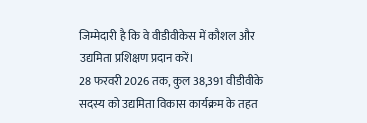जिम्मेदारी है कि वे वीडीवीकेस में कौशल और उद्यमिता प्रशिक्षण प्रदान करें।
28 फरवरी 2026 तक, कुल 38,391 वीडीवीके सदस्य को उद्यमिता विकास कार्यक्रम के तहत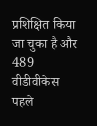प्रशिक्षित किया जा चुका है और 489 वीडीवीकेस पहले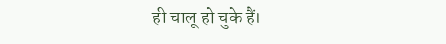ही चालू हो चुके हैं।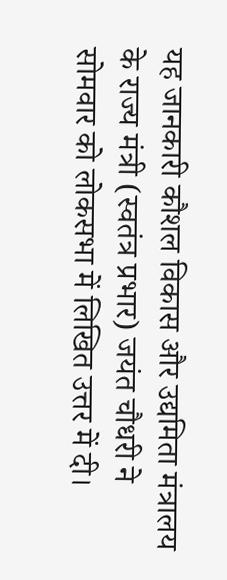यह जानकारी कौशल विकास और उद्यमिता मंत्रालय के राज्य मंत्री (स्वतंत्र प्रभार) जयंत चौधरी ने सोमवार को लोकसभा में लिखित उत्तर में दी।